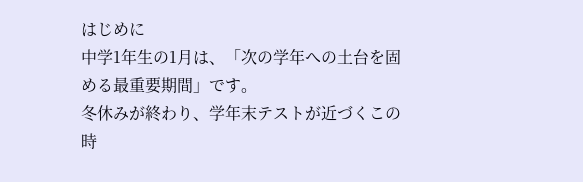はじめに
中学1年生の1月は、「次の学年への土台を固める最重要期間」です。
冬休みが終わり、学年末テストが近づくこの時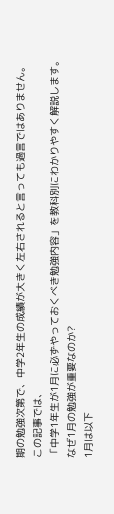期の勉強次第で、中学2年生の成績が大きく左右されると言っても過言ではありません。
この記事では、
「中学1年生が1月に必ずやっておくべき勉強内容」を教科別にわかりやすく解説します。
なぜ1月の勉強が重要なのか?
1月は以下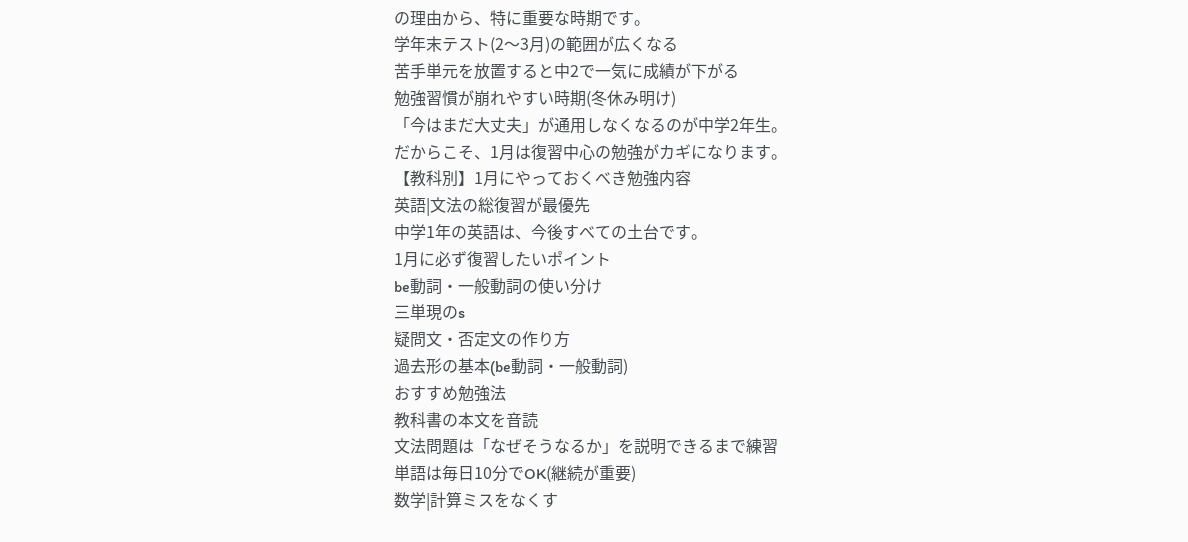の理由から、特に重要な時期です。
学年末テスト(2〜3月)の範囲が広くなる
苦手単元を放置すると中2で一気に成績が下がる
勉強習慣が崩れやすい時期(冬休み明け)
「今はまだ大丈夫」が通用しなくなるのが中学2年生。
だからこそ、1月は復習中心の勉強がカギになります。
【教科別】1月にやっておくべき勉強内容
英語|文法の総復習が最優先
中学1年の英語は、今後すべての土台です。
1月に必ず復習したいポイント
be動詞・一般動詞の使い分け
三単現のs
疑問文・否定文の作り方
過去形の基本(be動詞・一般動詞)
おすすめ勉強法
教科書の本文を音読
文法問題は「なぜそうなるか」を説明できるまで練習
単語は毎日10分でOK(継続が重要)
数学|計算ミスをなくす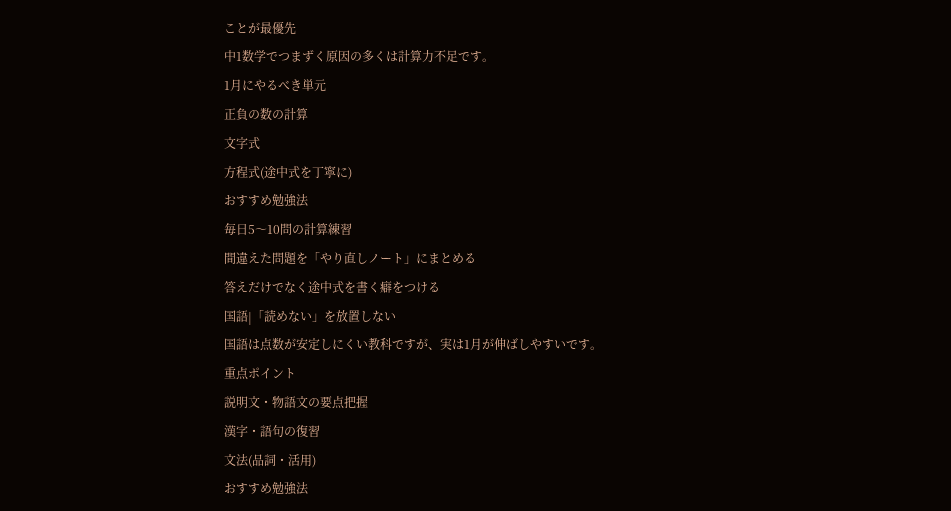ことが最優先
中1数学でつまずく原因の多くは計算力不足です。
1月にやるべき単元
正負の数の計算
文字式
方程式(途中式を丁寧に)
おすすめ勉強法
毎日5〜10問の計算練習
間違えた問題を「やり直しノート」にまとめる
答えだけでなく途中式を書く癖をつける
国語|「読めない」を放置しない
国語は点数が安定しにくい教科ですが、実は1月が伸ばしやすいです。
重点ポイント
説明文・物語文の要点把握
漢字・語句の復習
文法(品詞・活用)
おすすめ勉強法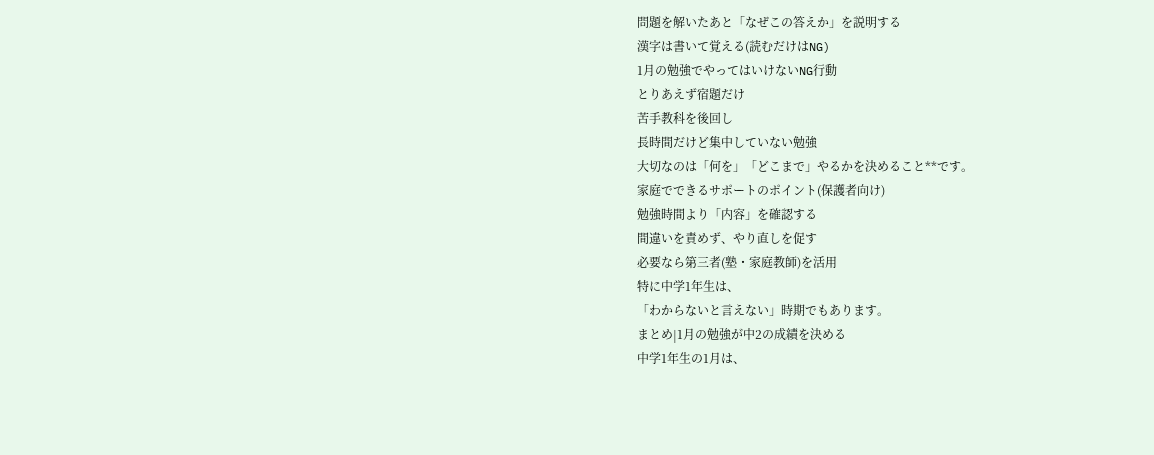問題を解いたあと「なぜこの答えか」を説明する
漢字は書いて覚える(読むだけはNG)
1月の勉強でやってはいけないNG行動
とりあえず宿題だけ
苦手教科を後回し
長時間だけど集中していない勉強
大切なのは「何を」「どこまで」やるかを決めること**です。
家庭でできるサポートのポイント(保護者向け)
勉強時間より「内容」を確認する
間違いを責めず、やり直しを促す
必要なら第三者(塾・家庭教師)を活用
特に中学1年生は、
「わからないと言えない」時期でもあります。
まとめ|1月の勉強が中2の成績を決める
中学1年生の1月は、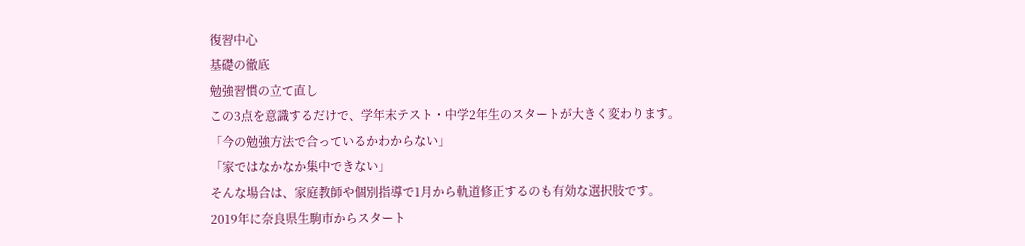復習中心
基礎の徹底
勉強習慣の立て直し
この3点を意識するだけで、学年末テスト・中学2年生のスタートが大きく変わります。
「今の勉強方法で合っているかわからない」
「家ではなかなか集中できない」
そんな場合は、家庭教師や個別指導で1月から軌道修正するのも有効な選択肢です。
2019年に奈良県生駒市からスタート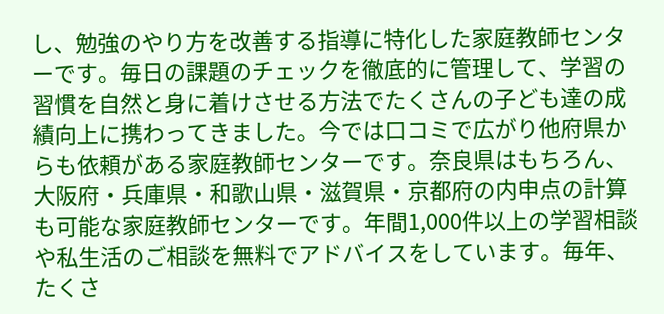し、勉強のやり方を改善する指導に特化した家庭教師センターです。毎日の課題のチェックを徹底的に管理して、学習の習慣を自然と身に着けさせる方法でたくさんの子ども達の成績向上に携わってきました。今では口コミで広がり他府県からも依頼がある家庭教師センターです。奈良県はもちろん、大阪府・兵庫県・和歌山県・滋賀県・京都府の内申点の計算も可能な家庭教師センターです。年間1,000件以上の学習相談や私生活のご相談を無料でアドバイスをしています。毎年、たくさ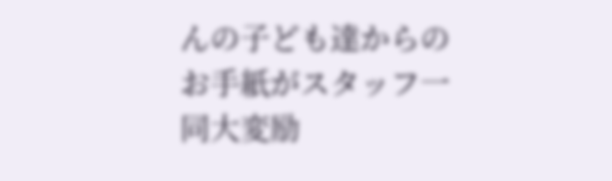んの子ども達からのお手紙がスタッフ一同大変励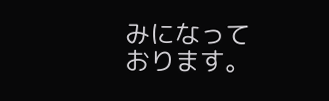みになっております。